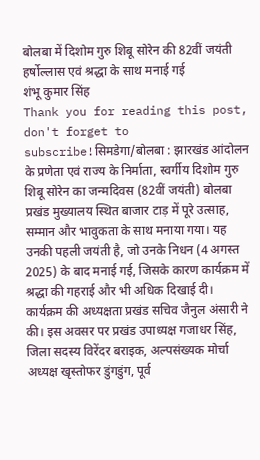बोलबा में दिशोम गुरु शिबू सोरेन की 82वीं जयंती हर्षोल्लास एवं श्रद्धा के साथ मनाई गई
शंभू कुमार सिंह
Thank you for reading this post, don't forget to subscribe!सिमडेगा/बोलबा : झारखंड आंदोलन के प्रणेता एवं राज्य के निर्माता, स्वर्गीय दिशोम गुरु शिबू सोरेन का जन्मदिवस (82वीं जयंती) बोलबा प्रखंड मुख्यालय स्थित बाजार टाड़ में पूरे उत्साह, सम्मान और भावुकता के साथ मनाया गया। यह उनकी पहली जयंती है, जो उनके निधन (4 अगस्त 2025) के बाद मनाई गई, जिसके कारण कार्यक्रम में श्रद्धा की गहराई और भी अधिक दिखाई दी।
कार्यक्रम की अध्यक्षता प्रखंड सचिव जैनुल अंसारी ने की। इस अवसर पर प्रखंड उपाध्यक्ष गजाधर सिंह, जिला सदस्य विरेंदर बराइक, अल्पसंख्यक मोर्चा अध्यक्ष खृस्तोफर डुंगडुंग, पूर्व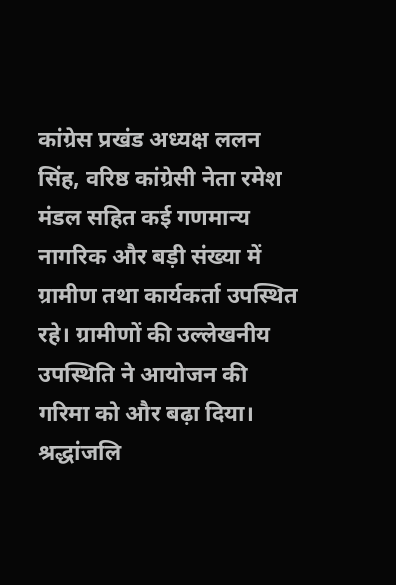कांग्रेस प्रखंड अध्यक्ष ललन सिंह, वरिष्ठ कांग्रेसी नेता रमेश मंडल सहित कई गणमान्य नागरिक और बड़ी संख्या में ग्रामीण तथा कार्यकर्ता उपस्थित रहे। ग्रामीणों की उल्लेखनीय उपस्थिति ने आयोजन की गरिमा को और बढ़ा दिया।
श्रद्धांजलि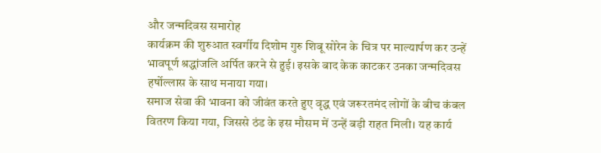और जन्मदिवस समारोह
कार्यक्रम की शुरुआत स्वर्गीय दिशोम गुरु शिबू सोरेन के चित्र पर माल्यार्पण कर उन्हें भावपूर्ण श्रद्धांजलि अर्पित करने से हुई। इसके बाद केक काटकर उनका जन्मदिवस हर्षोल्लास के साथ मनाया गया।
समाज सेवा की भावना को जीवंत करते हुए वृद्ध एवं जरूरतमंद लोगों के बीच कंबल वितरण किया गया, जिससे ठंड के इस मौसम में उन्हें बड़ी राहत मिली। यह कार्य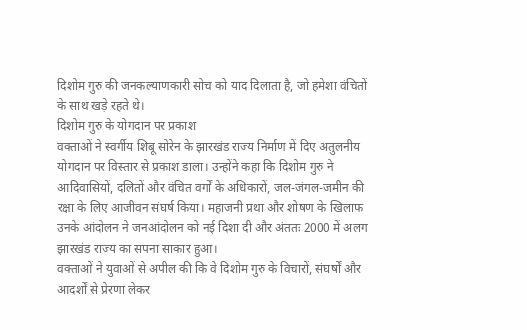दिशोम गुरु की जनकल्याणकारी सोच को याद दिलाता है, जो हमेशा वंचितों के साथ खड़े रहते थे।
दिशोम गुरु के योगदान पर प्रकाश
वक्ताओं ने स्वर्गीय शिबू सोरेन के झारखंड राज्य निर्माण में दिए अतुलनीय योगदान पर विस्तार से प्रकाश डाला। उन्होंने कहा कि दिशोम गुरु ने आदिवासियों, दलितों और वंचित वर्गों के अधिकारों, जल-जंगल-जमीन की रक्षा के लिए आजीवन संघर्ष किया। महाजनी प्रथा और शोषण के खिलाफ उनके आंदोलन ने जनआंदोलन को नई दिशा दी और अंततः 2000 में अलग झारखंड राज्य का सपना साकार हुआ।
वक्ताओं ने युवाओं से अपील की कि वे दिशोम गुरु के विचारों, संघर्षों और आदर्शों से प्रेरणा लेकर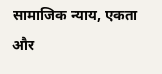सामाजिक न्याय, एकता और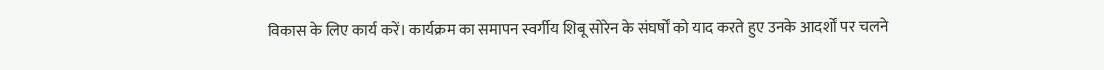विकास के लिए कार्य करें। कार्यक्रम का समापन स्वर्गीय शिबू सोरेन के संघर्षों को याद करते हुए उनके आदर्शों पर चलने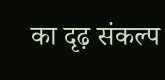का दृढ़ संकल्प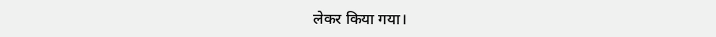लेकर किया गया।